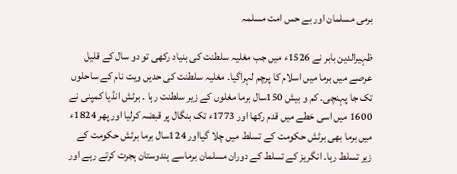برمی مسلمان اور بے حس امت مسلمہ

ظہیرالدین بابر نے 1526ء میں جب مغلیہ سلطنت کی بنیاد رکھی تو دو سال کے قلیل عرصے میں برما میں اسلام کا پرچم لہراگیا۔ مغلیہ سلطنت کی حدیں ویت نام کے ساحلوں تک جا پہنچی۔ کم و بیش 150سال برما مغلوں کے زیر سلطنت رہا ۔ برٹش انڈیا کمپنی نے 1600 میں اسی خطے میں قدم رکھا اور 1773ء تک بنگال پر قبضہ کرلیا اور پھر 1824ء میں برما بھی برٹش حکومت کے تسلط میں چلا گیااور 124سال برما برٹش حکومت کے زیر تسلط رہا۔ انگریز کے تسلط کے دوران مسلمان برماسے ہندوستان ہجرت کرتے رہے اور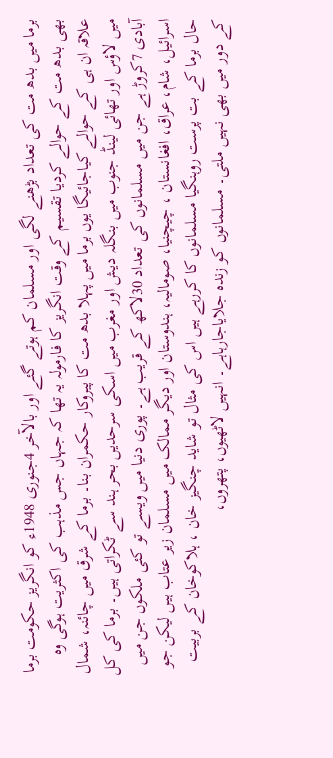برما میں بدھ مت کی تعداد بڑھنے لگی اور مسلمان کم ہوتے گئے اور بالآخر 4جنوری 1948ء کو انگریز حکومت برما بھی بدھ مت کے حوالے کردیا تقسیم کے وقت انگریز کا فارمولہ یہ تھا کہ جہاں جس مذہب کی اکثریت ہوگی وہ علاقہ ان ہی کے حوالے کیاجائیگا یوں برما میں پہلا بدھ مت کا پیروکار حکمران بنا۔ برما کے شرق میں چائنہ، شمال میں لاؤس اور تھائی لینڈ جنوب میں بنگلہ دیش اور مغرب میں اسکی سرحدیں بحر ہند سے ٹکراتی ہیں۔ برما کی کل آبادی 7کروڑ ہے جن میں مسلمانوں کی تعداد 30لاکھ کے قریب ہے۔ پوری دنیا میں ویسے تو کئی ملکوں جن میں اسرائیل، شام، عراق، افغانستان ، چیچنیا، صومالیہ، ہندوستان اور دیگر ممالک میں مسلمان زیر عتاب ہیں لیکن جو حال برما کے بت پرست روہنگیا مسلمانوں کا کررہے ہیں اس کی مثال تو شاید چنگیز خان ، ہلاکوخان کے بربیت کے دور میں بھی نہیں ملتی۔ مسلمانوں کو زندہ جلایاجارہاہے۔ انہیں لاٹھیوں، پتھروں،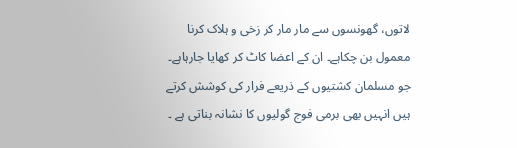لاتوں، گھونسوں سے مار مار کر زخی و ہلاک کرنا معمول بن چکاہے۔ ان کے اعضا کاٹ کر کھایا جارہاہے۔ جو مسلمان کشتیوں کے ذریعے فرار کی کوشش کرتے ہیں انہیں بھی برمی فوج گولیوں کا نشانہ بناتی ہے ۔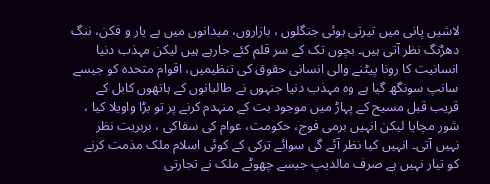لاشیں پانی میں تیرتی ہوئی جنگلوں ، بازاروں، میدانوں میں بے یار و فکن، ننگ دھڑنگ نظر آتی ہیں۔ بچوں تک کے سر قلم کئے جارہے ہیں لیکن مہذب دنیا انسانیت کا رونا پیٹنے والی انسانی حقوق کی تنظیمیں، اقوام متحدہ کو جیسے سانپ سونگھ گیا ہے وہ مہذب دنیا جنہوں نے طالبانوں کے ہاتھوں کابل کے قریب قبل مسیح کے پہاڑ میں موجود بت کے منہدم کرنے پر تو بڑا واویلا کیا ، شور مچایا لیکن انہیں برمی فوج، حکومت، عوام کی سفاکی ، بربریت نظر نہیں آتی۔ انہیں کیا نظر آئے گی سوائے ترکی کے کوئی اسلام ملک مذمت کرنے کو تیار نہیں ہے صرف مالدیپ جیسے چھوٹے ملک نے تجارتی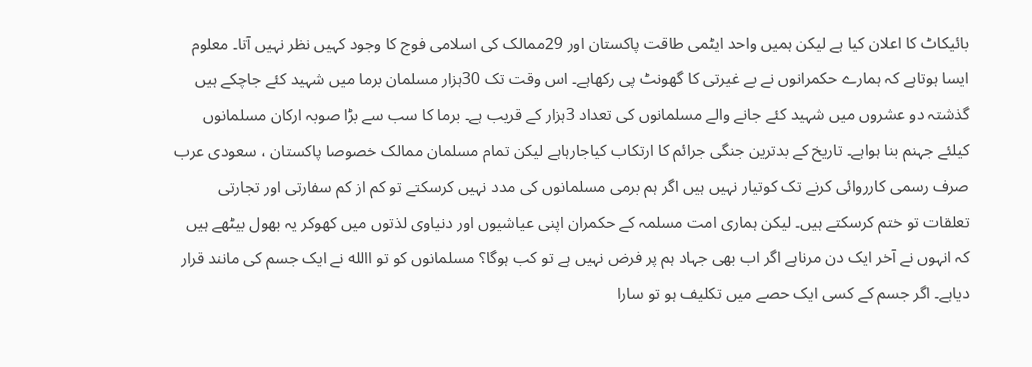بائیکاٹ کا اعلان کیا ہے لیکن ہمیں واحد ایٹمی طاقت پاکستان اور 29ممالک کی اسلامی فوج کا وجود کہیں نظر نہیں آتا۔ معلوم ایسا ہوتاہے کہ ہمارے حکمرانوں نے بے غیرتی کا گھونٹ پی رکھاہے۔ اس وقت تک 30ہزار مسلمان برما میں شہید کئے جاچکے ہیں گذشتہ دو عشروں میں شہید کئے جانے والے مسلمانوں کی تعداد 3ہزار کے قریب ہے۔ برما کا سب سے بڑا صوبہ ارکان مسلمانوں کیلئے جہنم بنا ہواہے۔ تاریخ کے بدترین جنگی جرائم کا ارتکاب کیاجارہاہے لیکن تمام مسلمان ممالک خصوصا پاکستان ، سعودی عرب صرف رسمی کارروائی کرنے تک کوتیار نہیں ہیں اگر ہم برمی مسلمانوں کی مدد نہیں کرسکتے تو کم از کم سفارتی اور تجارتی تعلقات تو ختم کرسکتے ہیں۔ لیکن ہماری امت مسلمہ کے حکمران اپنی عیاشیوں اور دنیاوی لذتوں میں کھوکر یہ بھول بیٹھے ہیں کہ انہوں نے آخر ایک دن مرناہے اگر اب بھی جہاد ہم پر فرض نہیں ہے تو کب ہوگا؟ مسلمانوں کو تو االله نے ایک جسم کی مانند قرار دیاہے۔ اگر جسم کے کسی ایک حصے میں تکلیف ہو تو سارا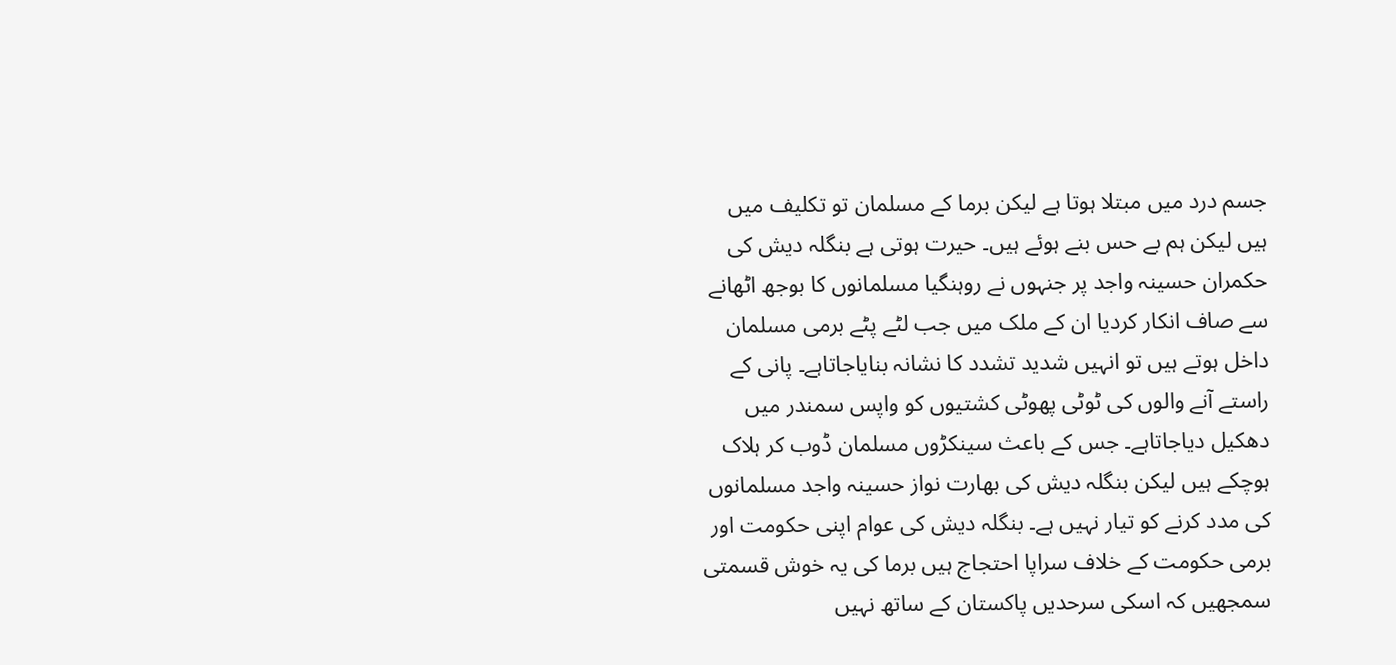جسم درد میں مبتلا ہوتا ہے لیکن برما کے مسلمان تو تکلیف میں ہیں لیکن ہم بے حس بنے ہوئے ہیں۔ حیرت ہوتی ہے بنگلہ دیش کی حکمران حسینہ واجد پر جنہوں نے روہنگیا مسلمانوں کا بوجھ اٹھانے سے صاف انکار کردیا ان کے ملک میں جب لٹے پٹے برمی مسلمان داخل ہوتے ہیں تو انہیں شدید تشدد کا نشانہ بنایاجاتاہے۔ پانی کے راستے آنے والوں کی ٹوٹی پھوٹی کشتیوں کو واپس سمندر میں دھکیل دیاجاتاہے۔ جس کے باعث سینکڑوں مسلمان ڈوب کر ہلاک ہوچکے ہیں لیکن بنگلہ دیش کی بھارت نواز حسینہ واجد مسلمانوں کی مدد کرنے کو تیار نہیں ہے۔ بنگلہ دیش کی عوام اپنی حکومت اور برمی حکومت کے خلاف سراپا احتجاج ہیں برما کی یہ خوش قسمتی سمجھیں کہ اسکی سرحدیں پاکستان کے ساتھ نہیں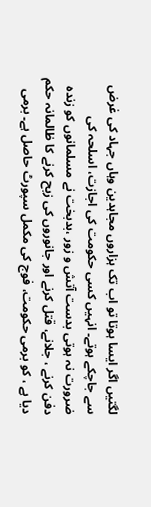لگتیں اگر ایسا ہوتا تو اب تک ہزاروں مجاہدین وہاں جہاد کی غرض سے جاچکے ہوتے۔ انہیں کسی حکومت کی اجازت، اسلحہ کی ضرورت نہ ہوتی بدست آتش و زور ،بدبخت نے مسلمانوں کو زندہ دفن کرنے ، جلانے، قتل کرنے اور جانوروں کی زبح کرنے کا ظالمانہ حکم دیا ہے ، کو برمی حکومت، فوج کی مکمل سپورٹ حاصل ہے۔ برمی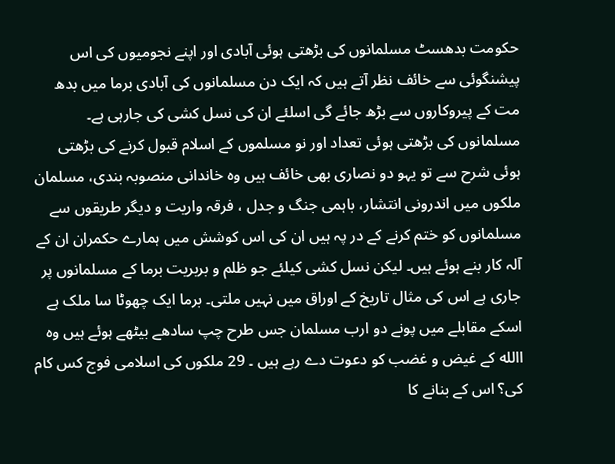حکومت بدھسٹ مسلمانوں کی بڑھتی ہوئی آبادی اور اپنے نجومیوں کی اس پیشنگوئی سے خائف نظر آتے ہیں کہ ایک دن مسلمانوں کی آبادی برما میں بدھ مت کے پیروکاروں سے بڑھ جائے گی اسلئے ان کی نسل کشی کی جارہی ہے۔ مسلمانوں کی بڑھتی ہوئی تعداد اور نو مسلموں کے اسلام قبول کرنے کی بڑھتی ہوئی شرح سے تو یہو دو نصاری بھی خائف ہیں وہ خاندانی منصوبہ بندی، مسلمان ملکوں میں اندرونی انتشار، باہمی جنگ و جدل ، فرقہ واریت و دیگر طریقوں سے مسلمانوں کو ختم کرنے کے در پہ ہیں ان کی اس کوشش میں ہمارے حکمران ان کے آلہ کار بنے ہوئے ہیں۔ لیکن نسل کشی کیلئے جو ظلم و بربریت برما کے مسلمانوں پر جاری ہے اس کی مثال تاریخ کے اوراق میں نہیں ملتی۔ برما ایک چھوٹا سا ملک ہے اسکے مقابلے میں پونے دو ارب مسلمان جس طرح چپ سادھے بیٹھے ہوئے ہیں وہ االله کے غیض و غضب کو دعوت دے رہے ہیں ۔ 29 ملکوں کی اسلامی فوج کس کام کی؟ اس کے بنانے کا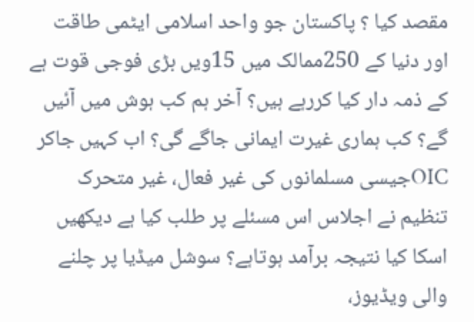مقصد کیا ؟ پاکستان جو واحد اسلامی ایٹمی طاقت اور دنیا کے 250ممالک میں 15ویں بڑی فوجی قوت ہے کے ذمہ دار کیا کررہے ہیں؟ آخر ہم کب ہوش میں آئیں گے؟ کب ہماری غیرت ایمانی جاگے گی؟ اب کہیں جاکر OICجیسی مسلمانوں کی غیر فعال، غیر متحرک تنظیم نے اجلاس اس مسئلے پر طلب کیا ہے دیکھیں اسکا کیا نتیجہ برآمد ہوتاہے؟ سوشل میڈیا پر چلنے والی ویڈیوز،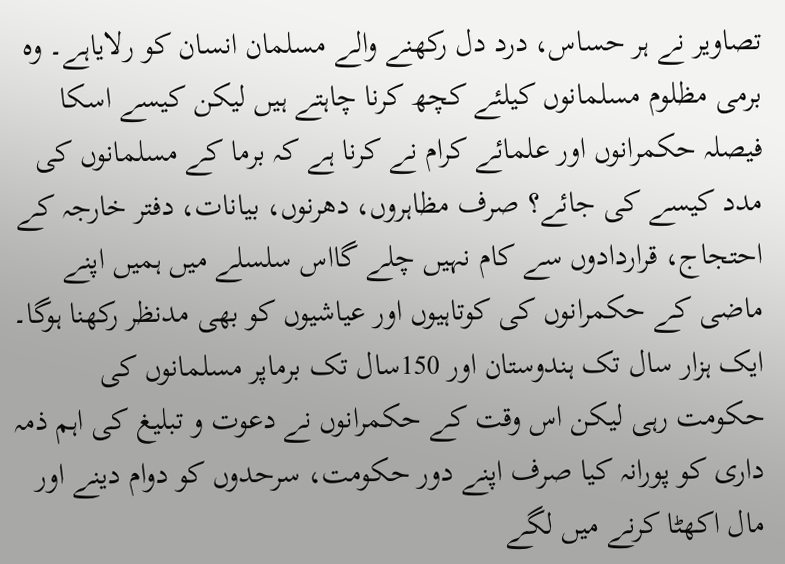تصاویر نے ہر حساس، درد دل رکھنے والے مسلمان انسان کو رلایاہے۔ وہ برمی مظلوم مسلمانوں کیلئے کچھ کرنا چاہتے ہیں لیکن کیسے اسکا فیصلہ حکمرانوں اور علمائے کرام نے کرنا ہے کہ برما کے مسلمانوں کی مدد کیسے کی جائے؟ صرف مظاہروں، دھرنوں، بیانات، دفتر خارجہ کے احتجاج، قراردادوں سے کام نہیں چلے گااس سلسلے میں ہمیں اپنے ماضی کے حکمرانوں کی کوتاہیوں اور عیاشیوں کو بھی مدنظر رکھنا ہوگا۔ ایک ہزار سال تک ہندوستان اور 150سال تک برماپر مسلمانوں کی حکومت رہی لیکن اس وقت کے حکمرانوں نے دعوت و تبلیغ کی اہم ذمہ داری کو پورانہ کیا صرف اپنے دور حکومت، سرحدوں کو دوام دینے اور مال اکھٹا کرنے میں لگے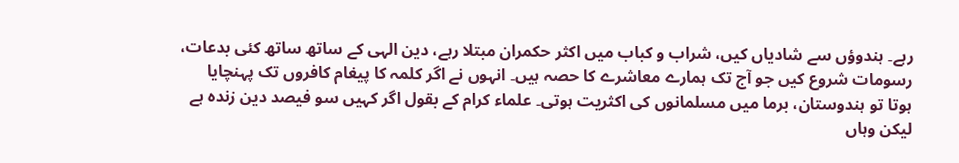رہے۔ ہندوؤں سے شادیاں کیں، شراب و کباب میں اکثر حکمران مبتلا رہے، دین الہی کے ساتھ ساتھ کئی بدعات، رسومات شروع کیں جو آج تک ہمارے معاشرے کا حصہ ہیں۔ انہوں نے اگر کلمہ کا پیغام کافروں تک پہنچایا ہوتا تو ہندوستان، برما میں مسلمانوں کی اکثریت ہوتی۔ علماء کرام کے بقول اگر کہیں سو فیصد دین زندہ ہے لیکن وہاں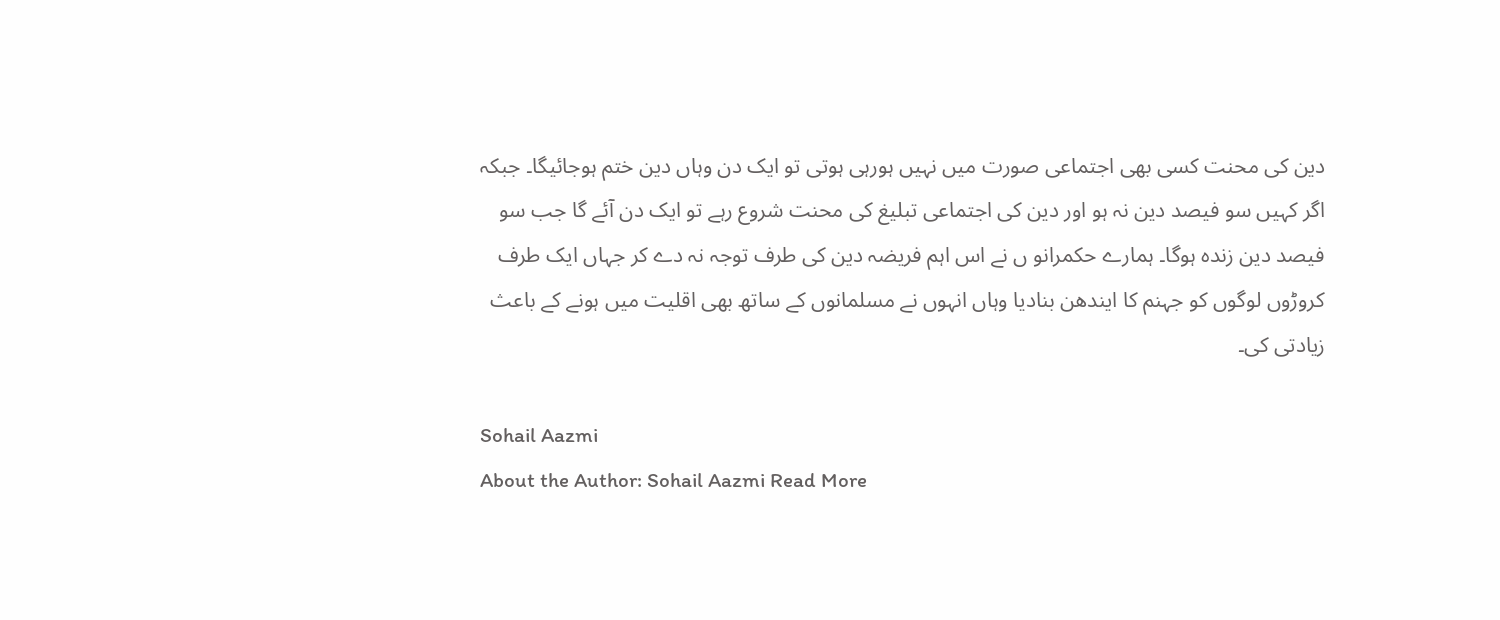دین کی محنت کسی بھی اجتماعی صورت میں نہیں ہورہی ہوتی تو ایک دن وہاں دین ختم ہوجائیگا۔ جبکہ اگر کہیں سو فیصد دین نہ ہو اور دین کی اجتماعی تبلیغ کی محنت شروع رہے تو ایک دن آئے گا جب سو فیصد دین زندہ ہوگا۔ ہمارے حکمرانو ں نے اس اہم فریضہ دین کی طرف توجہ نہ دے کر جہاں ایک طرف کروڑوں لوگوں کو جہنم کا ایندھن بنادیا وہاں انہوں نے مسلمانوں کے ساتھ بھی اقلیت میں ہونے کے باعث زیادتی کی۔

Sohail Aazmi
About the Author: Sohail Aazmi Read More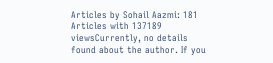Articles by Sohail Aazmi: 181 Articles with 137189 viewsCurrently, no details found about the author. If you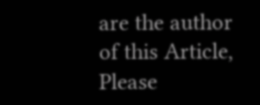are the author of this Article, Please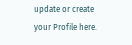update or create your Profile here.